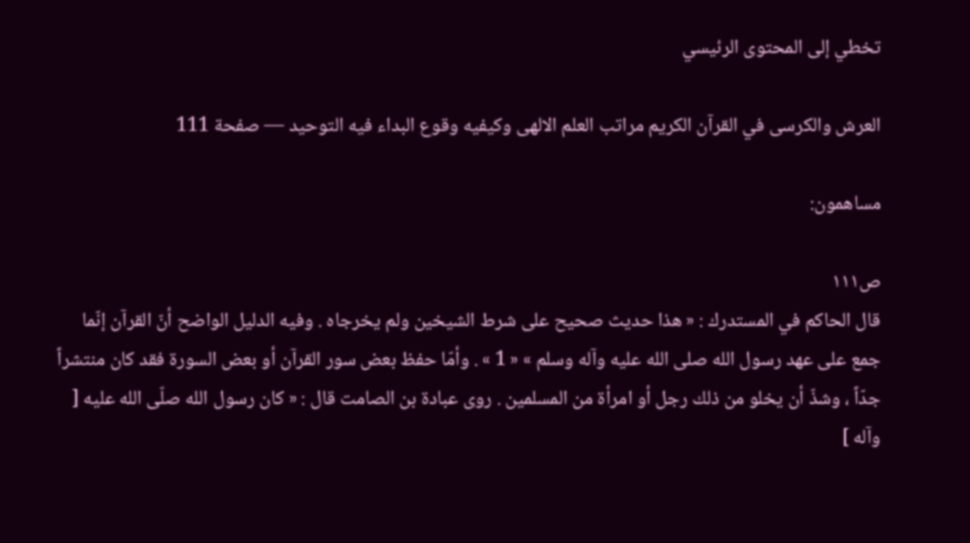تخطي إلى المحتوى الرئيسي

العرش والكرسى في القرآن الكريم مراتب العلم الالهى وكيفيه وقوع البداء فيه التوحيد — صفحة 111

مساهمون:

ص١١١
قال الحاكم في المستدرك : « هذا حديث صحيح على شرط الشيخين ولم يخرجاه . وفيه الدليل الواضح أنّ القرآن إنّما جمع على عهد رسول الله صلى الله عليه وآله وسلم » « 1 » . وأمّا حفظ بعض سور القرآن أو بعض السورة فقد كان منتشراً جدّاً ، وشذّ أن يخلو من ذلك رجل أو امرأة من المسلمين . روى عبادة بن الصامت قال : « كان رسول الله صلّى الله عليه [ وآله ]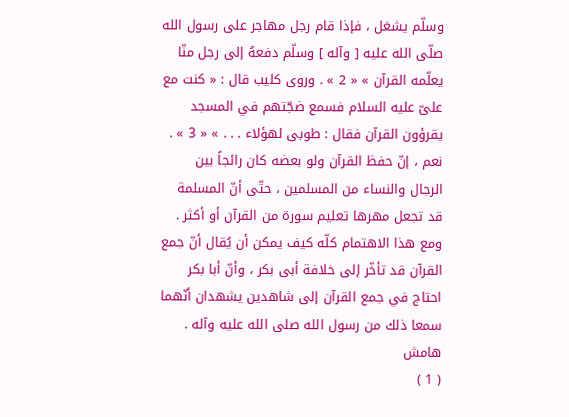وسلّم يشغل ، فإذا قام رجل مهاجر على رسول الله صلّى الله عليه [ وآله ] وسلّم دفعهُ إلى رجل منّا يعلّمه القرآن » « 2 » . وروى كليب قال : « كنت مع علىّ عليه السلام فسمع ضجّتهم في المسجد يقرؤون القرآن فقال : طوبى لهؤلاء . . . » « 3 » . نعم ، إنّ حفظ القرآن ولو بعضه كان رائجاً بين الرجال والنساء من المسلمين ، حتّى أنّ المسلمة قد تجعل مهرها تعليم سورة من القرآن أو أكثر . ومع هذا الاهتمام كلّه كيف يمكن أن يُقال أنّ جمع القرآن قد تأخّر إلى خلافة أبى بكر ، وأنّ أبا بكر احتاج في جمع القرآن إلى شاهدين يشهدان أنّهما سمعا ذلك من رسول الله صلى الله عليه وآله .
هامش
( 1 )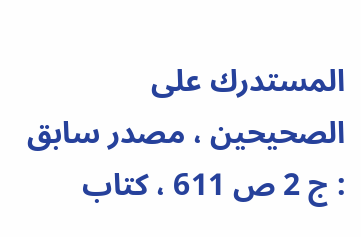المستدرك على الصحيحين ، مصدر سابق : ج 2 ص 611 ، كتاب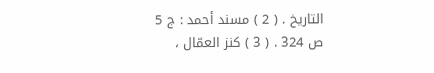التاريخ . ( 2 ) مسند أحمد : ج 5 ص 324 . ( 3 ) كنز العمّال ،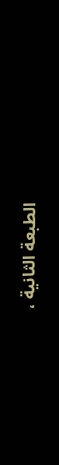الطبعة الثانية ،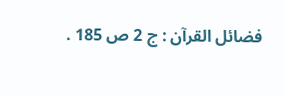فضائل القرآن : ج 2 ص 185 .